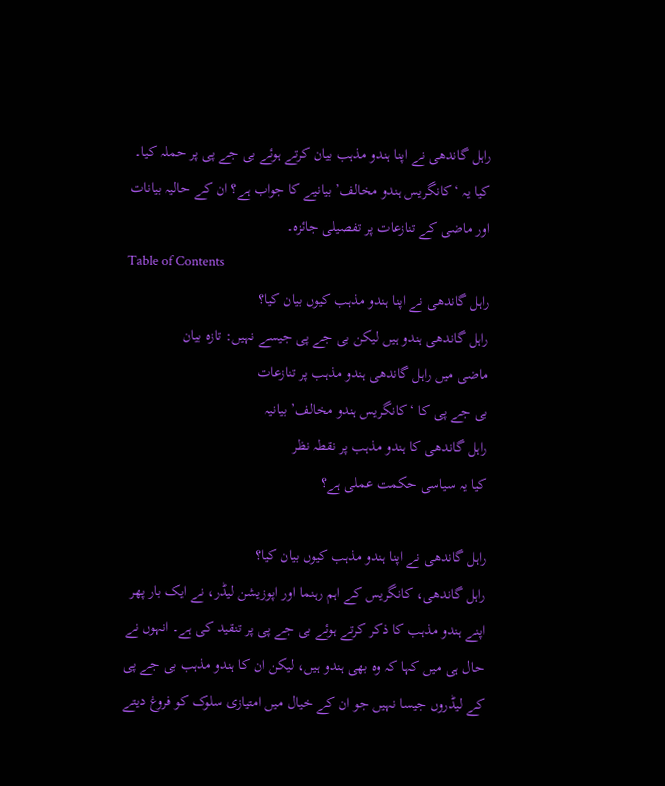راہل گاندھی نے اپنا ہندو مذہب بیان کرتے ہوئے بی جے پی پر حملہ کیا۔ کیا یہ ‘کانگریس ہندو مخالف’ بیانیے کا جواب ہے؟ ان کے حالیہ بیانات اور ماضی کے تنازعات پر تفصیلی جائزہ۔
Table of Contents
راہل گاندھی نے اپنا ہندو مذہب کیوں بیان کیا؟
راہل گاندھی ہندو ہیں لیکن بی جے پی جیسے نہیں: تازہ بیان
ماضی میں راہل گاندھی ہندو مذہب پر تنازعات
بی جے پی کا ‘کانگریس ہندو مخالف’ بیانیہ
راہل گاندھی کا ہندو مذہب پر نقطہ نظر
کیا یہ سیاسی حکمت عملی ہے؟

راہل گاندھی نے اپنا ہندو مذہب کیوں بیان کیا؟
راہل گاندھی، کانگریس کے اہم رہنما اور اپوزیشن لیڈر، نے ایک بار پھر اپنے ہندو مذہب کا ذکر کرتے ہوئے بی جے پی پر تنقید کی ہے۔ انہوں نے حال ہی میں کہا کہ وہ بھی ہندو ہیں، لیکن ان کا ہندو مذہب بی جے پی کے لیڈروں جیسا نہیں جو ان کے خیال میں امتیازی سلوک کو فروغ دیتے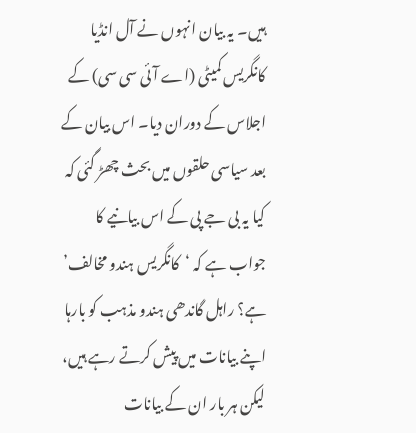ہیں۔ یہ بیان انہوں نے آل انڈیا کانگریس کمیٹی (اے آئی سی سی) کے اجلاس کے دوران دیا۔ اس بیان کے بعد سیاسی حلقوں میں بحث چھڑ گئی کہ کیا یہ بی جے پی کے اس بیانیے کا جواب ہے کہ ‘کانگریس ہندو مخالف’ ہے؟ راہل گاندھی ہندو مذہب کو بارہا اپنے بیانات میں پیش کرتے رہے ہیں، لیکن ہر بار ان کے بیانات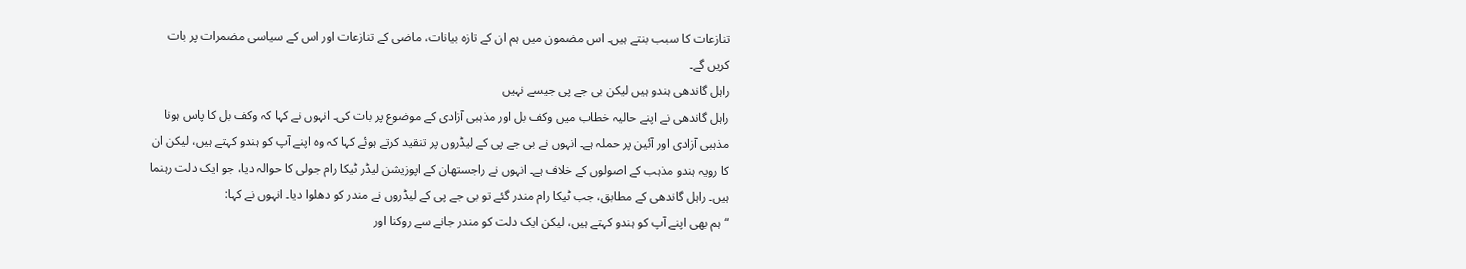تنازعات کا سبب بنتے ہیں۔ اس مضمون میں ہم ان کے تازہ بیانات، ماضی کے تنازعات اور اس کے سیاسی مضمرات پر بات کریں گے۔
راہل گاندھی ہندو ہیں لیکن بی جے پی جیسے نہیں
راہل گاندھی نے اپنے حالیہ خطاب میں وکف بل اور مذہبی آزادی کے موضوع پر بات کی۔ انہوں نے کہا کہ وکف بل کا پاس ہونا مذہبی آزادی اور آئین پر حملہ ہے۔ انہوں نے بی جے پی کے لیڈروں پر تنقید کرتے ہوئے کہا کہ وہ اپنے آپ کو ہندو کہتے ہیں، لیکن ان کا رویہ ہندو مذہب کے اصولوں کے خلاف ہے۔ انہوں نے راجستھان کے اپوزیشن لیڈر ٹیکا رام جولی کا حوالہ دیا، جو ایک دلت رہنما ہیں۔ راہل گاندھی کے مطابق، جب ٹیکا رام مندر گئے تو بی جے پی کے لیڈروں نے مندر کو دھلوا دیا۔ انہوں نے کہا:
“ہم بھی اپنے آپ کو ہندو کہتے ہیں، لیکن ایک دلت کو مندر جانے سے روکنا اور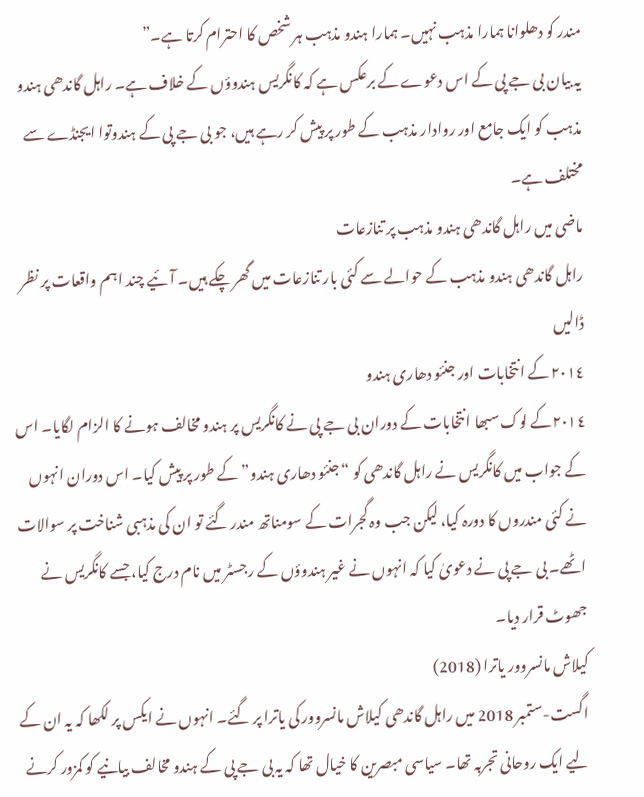مندر کو دھلوانا ہمارا مذہب نہیں۔ ہمارا ہندو مذہب ہر شخص کا احترام کرتا ہے۔”
یہ بیان بی جے پی کے اس دعوے کے برعکس ہے کہ کانگریس ہندوؤں کے خلاف ہے۔ راہل گاندھی ہندو مذہب کو ایک جامع اور روادار مذہب کے طور پر پیش کر رہے ہیں، جو بی جے پی کے ہندوتوا ایجنڈے سے مختلف ہے۔
ماضی میں راہل گاندھی ہندو مذہب پر تنازعات
راہل گاندھی ہندو مذہب کے حوالے سے کئی بار تنازعات میں گھر چکے ہیں۔ آئیے چند اہم واقعات پر نظر ڈالیں
٢٠١٤ کے انتخابات اور جنئو دھاری ہندو
٢٠١٤کے لوک سبھا انتخابات کے دوران بی جے پی نے کانگریس پر ہندو مخالف ہونے کا الزام لگایا۔ اس کے جواب میں کانگریس نے راہل گاندھی کو “جنئو دھاری ہندو” کے طور پر پیش کیا۔ اس دوران انہوں نے کئی مندروں کا دورہ کیا، لیکن جب وہ گجرات کے سومناتھ مندر گئے تو ان کی مذہبی شناخت پر سوالات اٹھے۔ بی جے پی نے دعویٰ کیا کہ انہوں نے غیر ہندوؤں کے رجسٹر میں نام درج کیا، جسے کانگریس نے جھوٹ قرار دیا۔
کیلاش مانسروور یاترا (2018)
اگست-ستمبر 2018 میں راہل گاندھی کیلاش مانسروور کی یاترا پر گئے۔ انہوں نے ایکس پر لکھا کہ یہ ان کے لیے ایک روحانی تجربہ تھا۔ سیاسی مبصرین کا خیال تھا کہ یہ بی جے پی کے ہندو مخالف بیانیے کو کمزور کرنے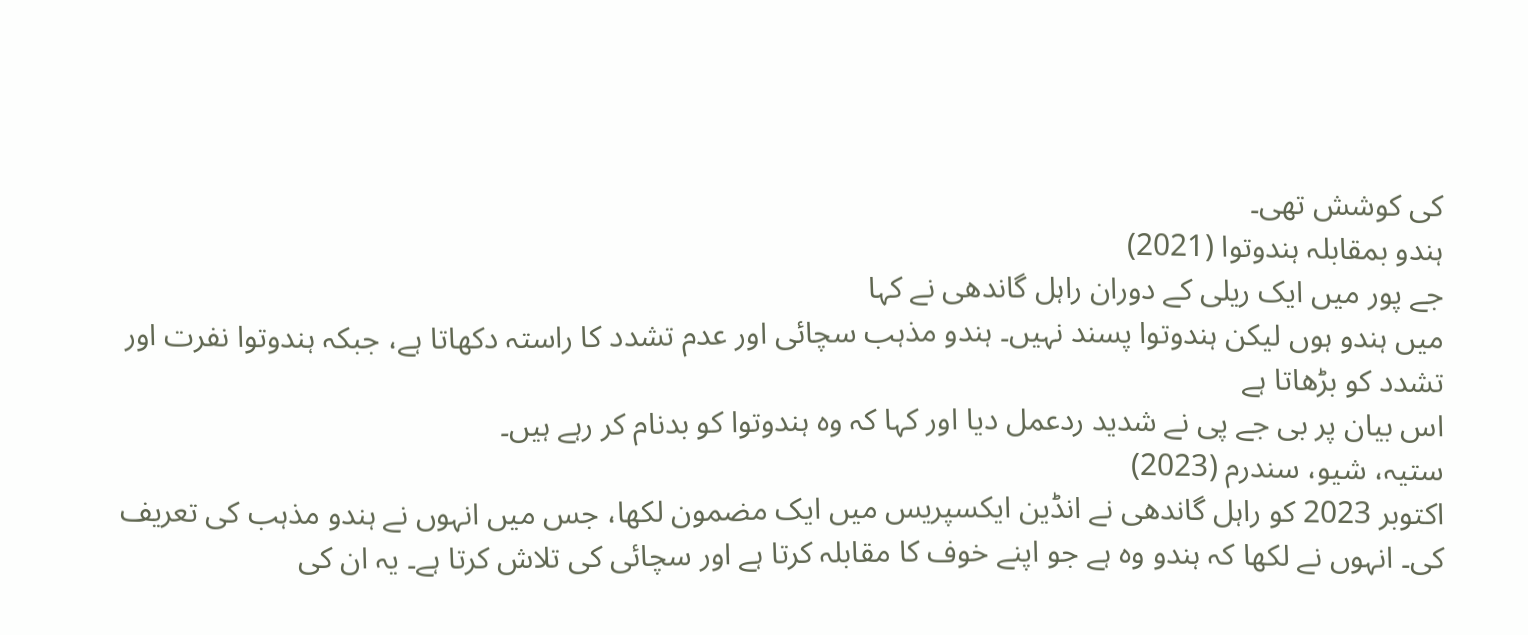کی کوشش تھی۔
ہندو بمقابلہ ہندوتوا (2021)
جے پور میں ایک ریلی کے دوران راہل گاندھی نے کہا
میں ہندو ہوں لیکن ہندوتوا پسند نہیں۔ ہندو مذہب سچائی اور عدم تشدد کا راستہ دکھاتا ہے، جبکہ ہندوتوا نفرت اور تشدد کو بڑھاتا ہے
اس بیان پر بی جے پی نے شدید ردعمل دیا اور کہا کہ وہ ہندوتوا کو بدنام کر رہے ہیں۔
ستیہ، شیو، سندرم (2023)
اکتوبر 2023 کو راہل گاندھی نے انڈین ایکسپریس میں ایک مضمون لکھا، جس میں انہوں نے ہندو مذہب کی تعریف کی۔ انہوں نے لکھا کہ ہندو وہ ہے جو اپنے خوف کا مقابلہ کرتا ہے اور سچائی کی تلاش کرتا ہے۔ یہ ان کی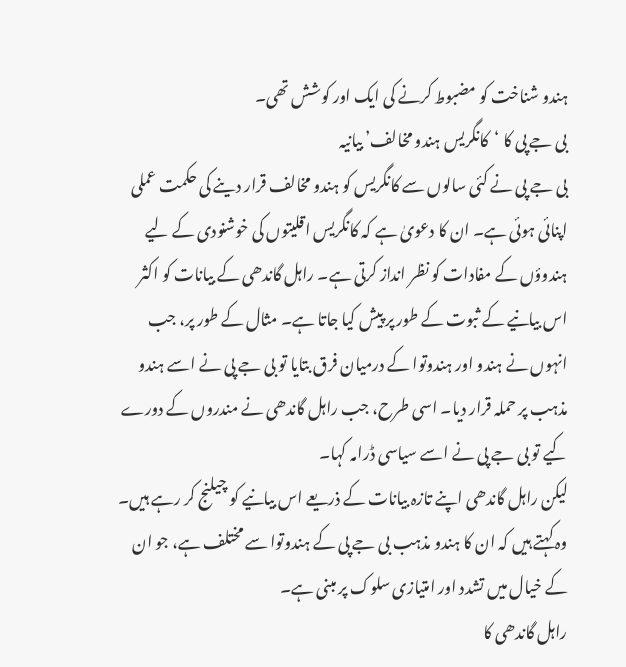ہندو شناخت کو مضبوط کرنے کی ایک اور کوشش تھی۔
بی جے پی کا ‘کانگریس ہندو مخالف’ بیانیہ
بی جے پی نے کئی سالوں سے کانگریس کو ہندو مخالف قرار دینے کی حکمت عملی اپنائی ہوئی ہے۔ ان کا دعویٰ ہے کہ کانگریس اقلیتوں کی خوشنودی کے لیے ہندوؤں کے مفادات کو نظر انداز کرتی ہے۔ راہل گاندھی کے بیانات کو اکثر اس بیانیے کے ثبوت کے طور پر پیش کیا جاتا ہے۔ مثال کے طور پر، جب انہوں نے ہندو اور ہندوتوا کے درمیان فرق بتایا تو بی جے پی نے اسے ہندو مذہب پر حملہ قرار دیا۔ اسی طرح، جب راہل گاندھی نے مندروں کے دورے کیے تو بی جے پی نے اسے سیاسی ڈرامہ کہا۔
لیکن راہل گاندھی اپنے تازہ بیانات کے ذریعے اس بیانیے کو چیلنج کر رہے ہیں۔ وہ کہتے ہیں کہ ان کا ہندو مذہب بی جے پی کے ہندوتوا سے مختلف ہے، جو ان کے خیال میں تشدد اور امتیازی سلوک پر مبنی ہے۔
راہل گاندھی کا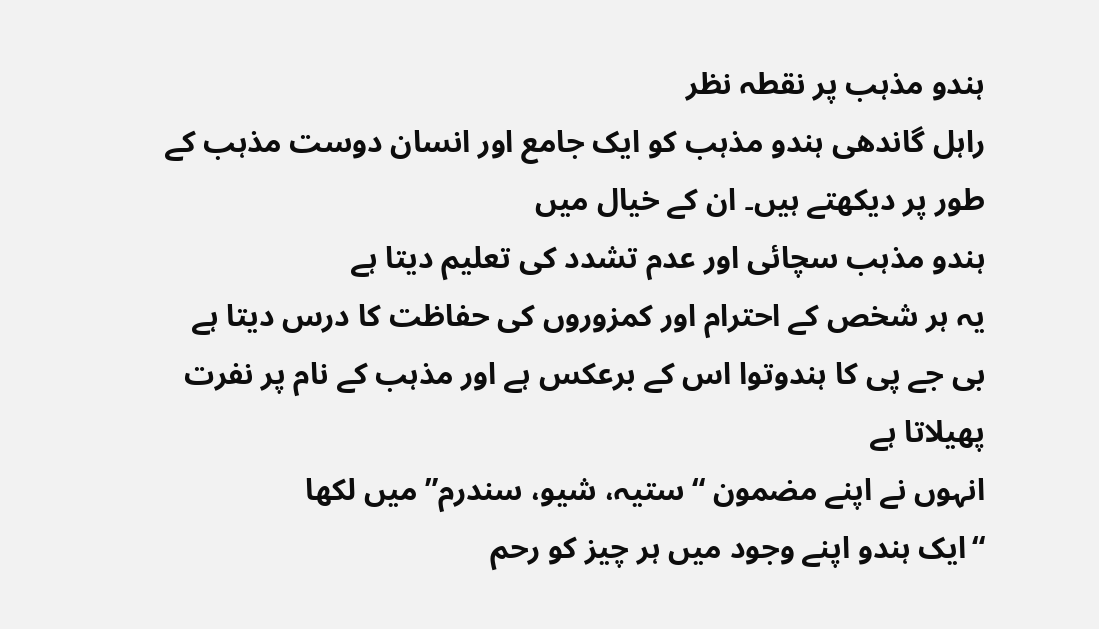ہندو مذہب پر نقطہ نظر
راہل گاندھی ہندو مذہب کو ایک جامع اور انسان دوست مذہب کے طور پر دیکھتے ہیں۔ ان کے خیال میں
ہندو مذہب سچائی اور عدم تشدد کی تعلیم دیتا ہے
یہ ہر شخص کے احترام اور کمزوروں کی حفاظت کا درس دیتا ہے
بی جے پی کا ہندوتوا اس کے برعکس ہے اور مذہب کے نام پر نفرت پھیلاتا ہے
انہوں نے اپنے مضمون “ستیہ، شیو، سندرم” میں لکھا
“ایک ہندو اپنے وجود میں ہر چیز کو رحم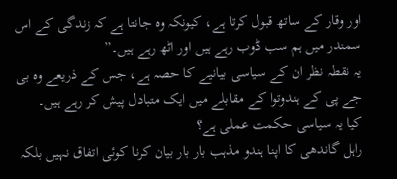اور وقار کے ساتھ قبول کرتا ہے، کیونکہ وہ جانتا ہے کہ زندگی کے اس سمندر میں ہم سب ڈوب رہے ہیں اور اٹھ رہے ہیں۔”
یہ نقطہ نظر ان کے سیاسی بیانیے کا حصہ ہے، جس کے ذریعے وہ بی جے پی کے ہندوتوا کے مقابلے میں ایک متبادل پیش کر رہے ہیں۔
کیا یہ سیاسی حکمت عملی ہے؟
راہل گاندھی کا اپنا ہندو مذہب بار بار بیان کرنا کوئی اتفاق نہیں بلکہ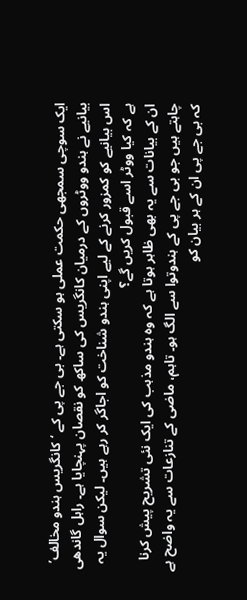ایک سوچی سمجھی حکمت عملی ہو سکتی ہے۔ بی جے پی کے ‘کانگریس ہندو مخالف’ بیانیے نے ہندو ووٹروں کے درمیان کانگریس کی ساکھ کو نقصان پہنچایا ہے۔ راہل گاندھی اس بیانیے کو کمزور کرنے کے لیے اپنی ہندو شناخت کو اجاگر کر رہے ہیں۔ لیکن سوال یہ ہے کہ کیا ووٹر اسے قبول کریں گے؟
ان کے بیانات سے یہ بھی ظاہر ہوتا ہے کہ وہ ہندو مذہب کی ایک نئی تشریح پیش کرنا چاہتے ہیں جو بی جے پی کے ہندوتوا سے الگ ہو۔ تاہم، ماضی کے تنازعات سے یہ واضح ہے کہ بی جے پی ان کے ہر بیان کو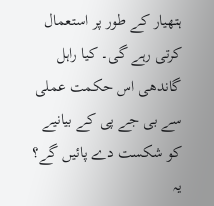ہتھیار کے طور پر استعمال کرتی رہے گی۔ کیا راہل گاندھی اس حکمت عملی سے بی جے پی کے بیانیے کو شکست دے پائیں گے؟ یہ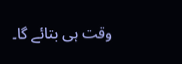وقت ہی بتائے گا۔